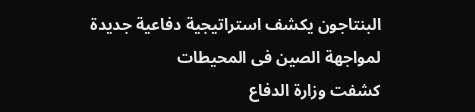البنتاجون يكشف استراتيجية دفاعية جديدة لمواجهة الصين فى المحيطات
كشفت وزارة الدفاع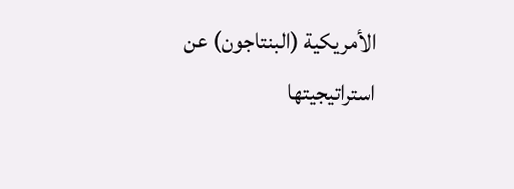الأمريكية (البنتاجون) عن استراتيجيتها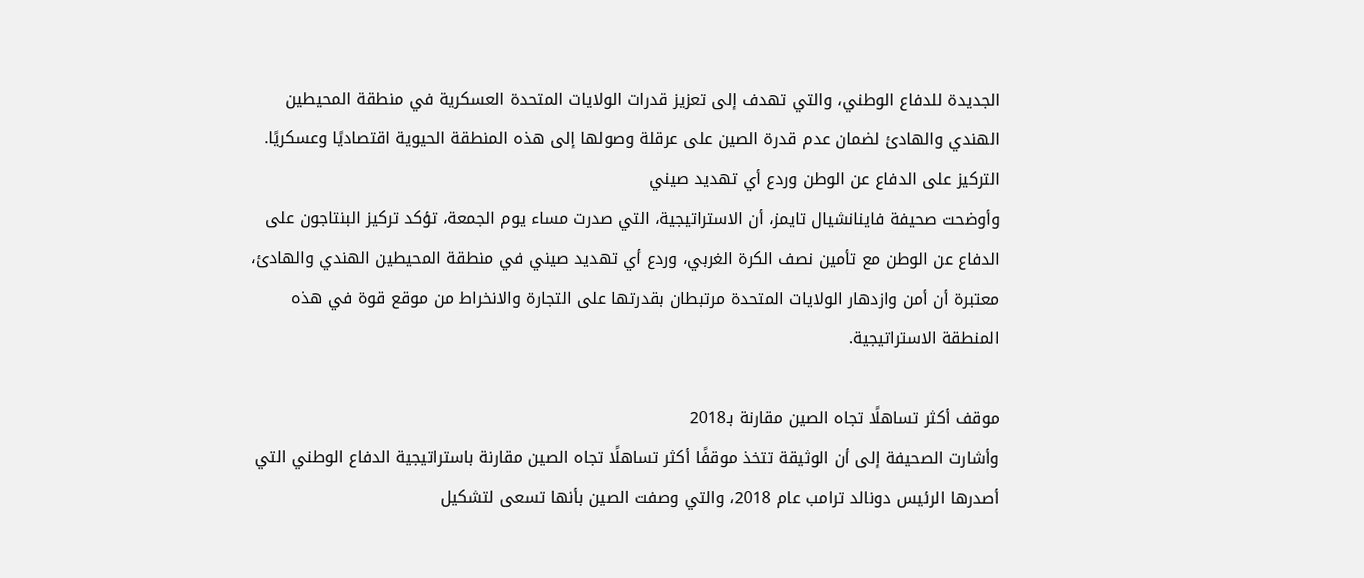الجديدة للدفاع الوطني، والتي تهدف إلى تعزيز قدرات الولايات المتحدة العسكرية في منطقة المحيطين الهندي والهادئ لضمان عدم قدرة الصين على عرقلة وصولها إلى هذه المنطقة الحيوية اقتصاديًا وعسكريًا.
التركيز على الدفاع عن الوطن وردع أي تهديد صيني
وأوضحت صحيفة فاينانشيال تايمز، أن الاستراتيجية، التي صدرت مساء يوم الجمعة، تؤكد تركيز البنتاجون على الدفاع عن الوطن مع تأمين نصف الكرة الغربي، وردع أي تهديد صيني في منطقة المحيطين الهندي والهادئ، معتبرة أن أمن وازدهار الولايات المتحدة مرتبطان بقدرتها على التجارة والانخراط من موقع قوة في هذه المنطقة الاستراتيجية.

موقف أكثر تساهلًا تجاه الصين مقارنة بـ2018
وأشارت الصحيفة إلى أن الوثيقة تتخذ موقفًا أكثر تساهلًا تجاه الصين مقارنة باستراتيجية الدفاع الوطني التي أصدرها الرئيس دونالد ترامب عام 2018، والتي وصفت الصين بأنها تسعى لتشكيل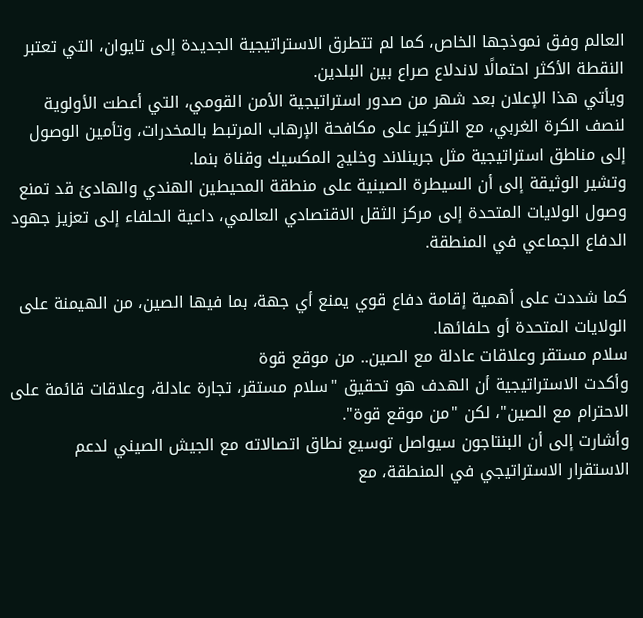العالم وفق نموذجها الخاص، كما لم تتطرق الاستراتيجية الجديدة إلى تايوان، التي تعتبر النقطة الأكثر احتمالًا لاندلاع صراع بين البلدين.
ويأتي هذا الإعلان بعد شهر من صدور استراتيجية الأمن القومي، التي أعطت الأولوية لنصف الكرة الغربي، مع التركيز على مكافحة الإرهاب المرتبط بالمخدرات، وتأمين الوصول إلى مناطق استراتيجية مثل جرينلاند وخليج المكسيك وقناة بنما.
وتشير الوثيقة إلى أن السيطرة الصينية على منطقة المحيطين الهندي والهادئ قد تمنع وصول الولايات المتحدة إلى مركز الثقل الاقتصادي العالمي، داعية الحلفاء إلى تعزيز جهود الدفاع الجماعي في المنطقة.

كما شددت على أهمية إقامة دفاع قوي يمنع أي جهة، بما فيها الصين، من الهيمنة على الولايات المتحدة أو حلفائها.
سلام مستقر وعلاقات عادلة مع الصين.. من موقع قوة
وأكدت الاستراتيجية أن الهدف هو تحقيق "سلام مستقر، تجارة عادلة، وعلاقات قائمة على الاحترام مع الصين"، لكن "من موقع قوة".
وأشارت إلى أن البنتاجون سيواصل توسيع نطاق اتصالاته مع الجيش الصيني لدعم الاستقرار الاستراتيجي في المنطقة، مع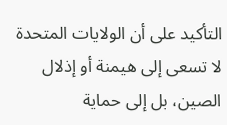التأكيد على أن الولايات المتحدة لا تسعى إلى هيمنة أو إذلال الصين، بل إلى حماية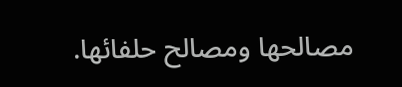مصالحها ومصالح حلفائها.